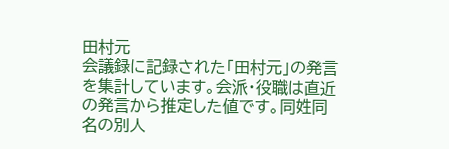田村元
会議録に記録された「田村元」の発言を集計しています。会派・役職は直近の発言から推定した値です。同姓同名の別人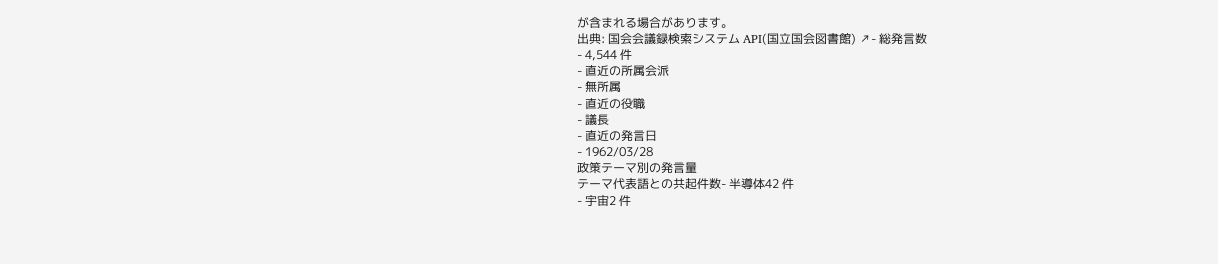が含まれる場合があります。
出典: 国会会議録検索システム API(国立国会図書館) ↗- 総発言数
- 4,544 件
- 直近の所属会派
- 無所属
- 直近の役職
- 議長
- 直近の発言日
- 1962/03/28
政策テーマ別の発言量
テーマ代表語との共起件数- 半導体42 件
- 宇宙2 件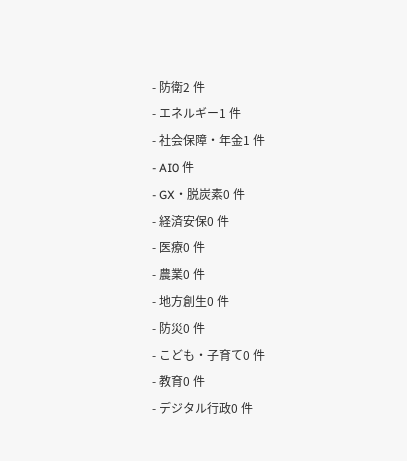- 防衛2 件
- エネルギー1 件
- 社会保障・年金1 件
- AI0 件
- GX・脱炭素0 件
- 経済安保0 件
- 医療0 件
- 農業0 件
- 地方創生0 件
- 防災0 件
- こども・子育て0 件
- 教育0 件
- デジタル行政0 件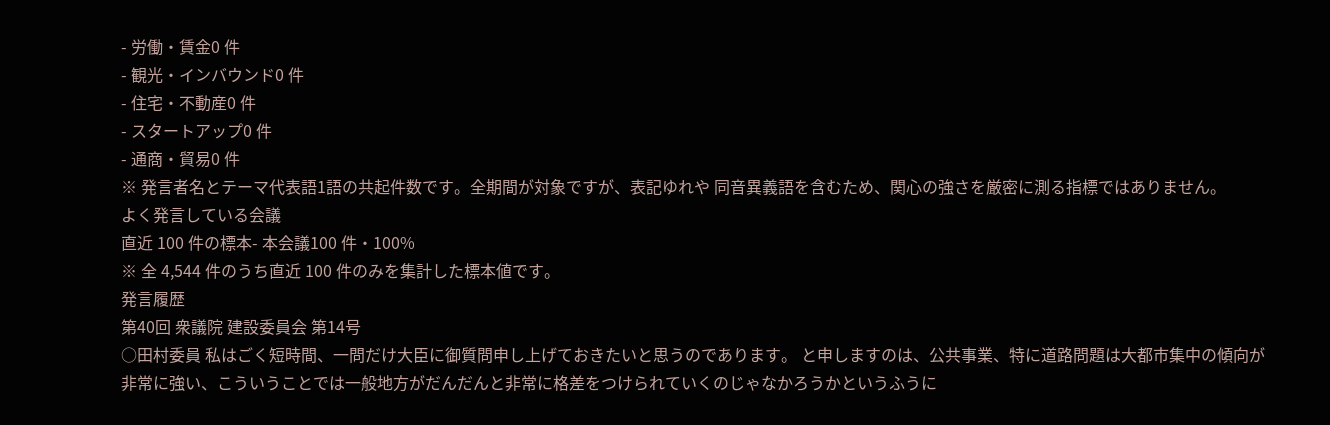- 労働・賃金0 件
- 観光・インバウンド0 件
- 住宅・不動産0 件
- スタートアップ0 件
- 通商・貿易0 件
※ 発言者名とテーマ代表語1語の共起件数です。全期間が対象ですが、表記ゆれや 同音異義語を含むため、関心の強さを厳密に測る指標ではありません。
よく発言している会議
直近 100 件の標本- 本会議100 件・100%
※ 全 4,544 件のうち直近 100 件のみを集計した標本値です。
発言履歴
第40回 衆議院 建設委員会 第14号
○田村委員 私はごく短時間、一問だけ大臣に御質問申し上げておきたいと思うのであります。 と申しますのは、公共事業、特に道路問題は大都市集中の傾向が非常に強い、こういうことでは一般地方がだんだんと非常に格差をつけられていくのじゃなかろうかというふうに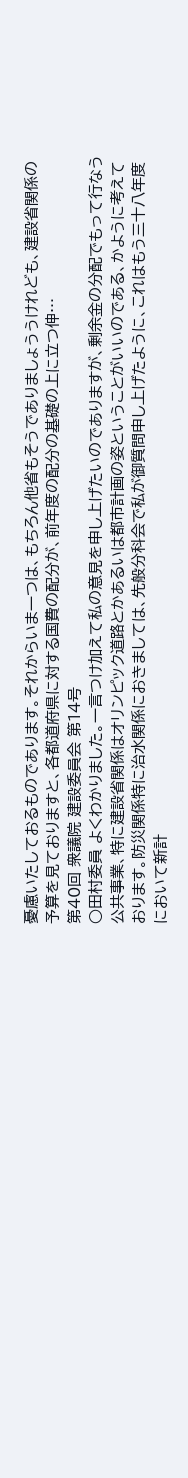憂慮いたしておるものであります。それからいま一つは、もちろん他省もそうでありましょううけれども、建設省関係の予算を見ておりますと、各都道府県に対する国費の配分が、前年度の配分の基礎の上に立つ伸…
第40回 衆議院 建設委員会 第14号
○田村委員 よくわかりました。一言つけ加えて私の意見を申し上げたいのでありますが、剰余金の分配でもって行なう公共事業、特に建設省関係はオリンピック道路とかあるいは都市計画の姿ということがいいのである、かように考えております。防災関係特に治水関係におきましては、先般分科会で私が御質問申し上げたように、これはもう三十八年度において新計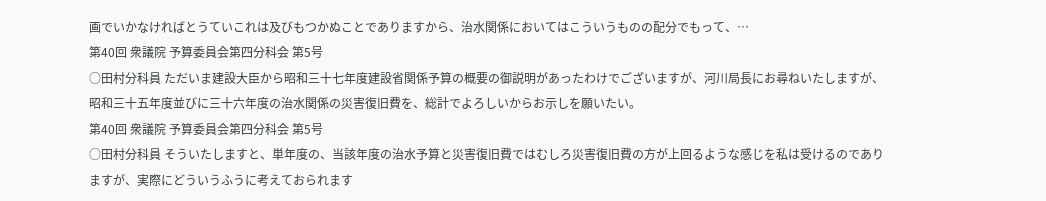画でいかなければとうていこれは及びもつかぬことでありますから、治水関係においてはこういうものの配分でもって、…
第40回 衆議院 予算委員会第四分科会 第5号
○田村分科員 ただいま建設大臣から昭和三十七年度建設省関係予算の概要の御説明があったわけでございますが、河川局長にお尋ねいたしますが、昭和三十五年度並びに三十六年度の治水関係の災害復旧費を、総計でよろしいからお示しを願いたい。
第40回 衆議院 予算委員会第四分科会 第5号
○田村分科員 そういたしますと、単年度の、当該年度の治水予算と災害復旧費ではむしろ災害復旧費の方が上回るような感じを私は受けるのでありますが、実際にどういうふうに考えておられます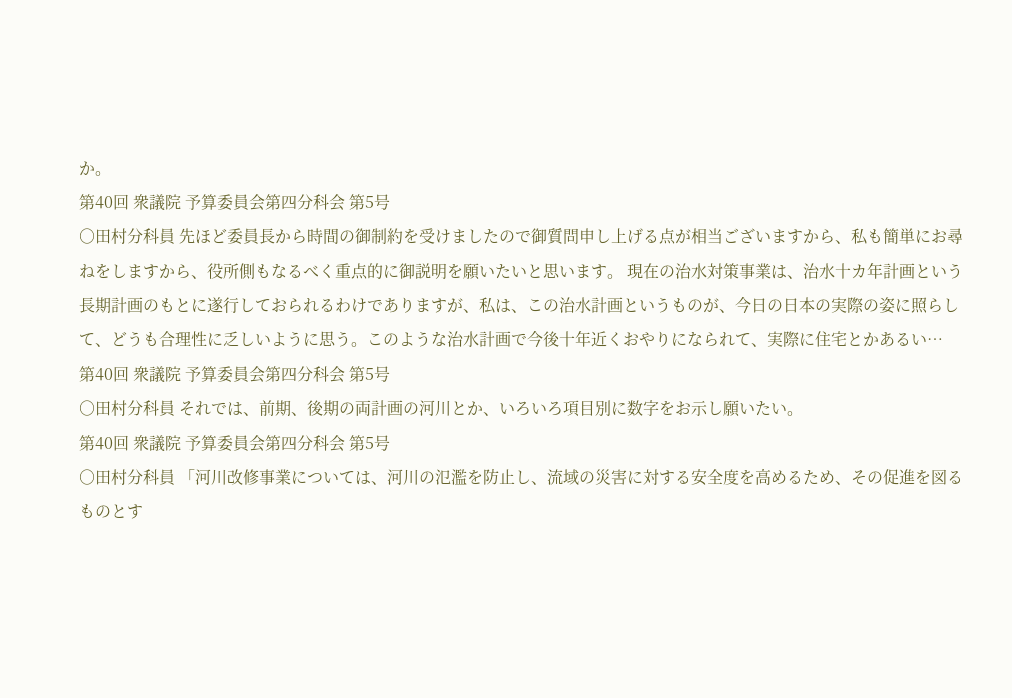か。
第40回 衆議院 予算委員会第四分科会 第5号
○田村分科員 先ほど委員長から時間の御制約を受けましたので御質問申し上げる点が相当ございますから、私も簡単にお尋ねをしますから、役所側もなるべく重点的に御説明を願いたいと思います。 現在の治水対策事業は、治水十カ年計画という長期計画のもとに遂行しておられるわけでありますが、私は、この治水計画というものが、今日の日本の実際の姿に照らして、どうも合理性に乏しいように思う。このような治水計画で今後十年近くおやりになられて、実際に住宅とかあるい…
第40回 衆議院 予算委員会第四分科会 第5号
○田村分科員 それでは、前期、後期の両計画の河川とか、いろいろ項目別に数字をお示し願いたい。
第40回 衆議院 予算委員会第四分科会 第5号
○田村分科員 「河川改修事業については、河川の氾濫を防止し、流域の災害に対する安全度を高めるため、その促進を図るものとす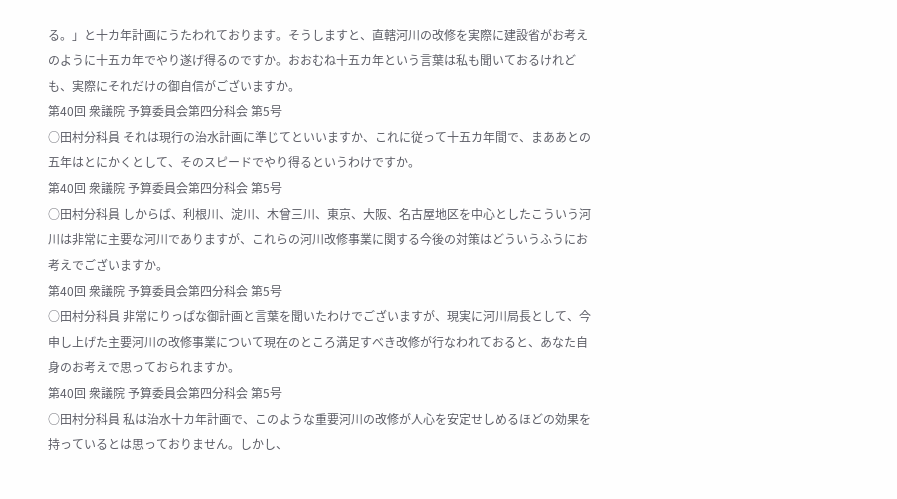る。」と十カ年計画にうたわれております。そうしますと、直轄河川の改修を実際に建設省がお考えのように十五カ年でやり遂げ得るのですか。おおむね十五カ年という言葉は私も聞いておるけれども、実際にそれだけの御自信がございますか。
第40回 衆議院 予算委員会第四分科会 第5号
○田村分科員 それは現行の治水計画に準じてといいますか、これに従って十五カ年間で、まああとの五年はとにかくとして、そのスピードでやり得るというわけですか。
第40回 衆議院 予算委員会第四分科会 第5号
○田村分科員 しからば、利根川、淀川、木曾三川、東京、大阪、名古屋地区を中心としたこういう河川は非常に主要な河川でありますが、これらの河川改修事業に関する今後の対策はどういうふうにお考えでございますか。
第40回 衆議院 予算委員会第四分科会 第5号
○田村分科員 非常にりっぱな御計画と言葉を聞いたわけでございますが、現実に河川局長として、今申し上げた主要河川の改修事業について現在のところ満足すべき改修が行なわれておると、あなた自身のお考えで思っておられますか。
第40回 衆議院 予算委員会第四分科会 第5号
○田村分科員 私は治水十カ年計画で、このような重要河川の改修が人心を安定せしめるほどの効果を持っているとは思っておりません。しかし、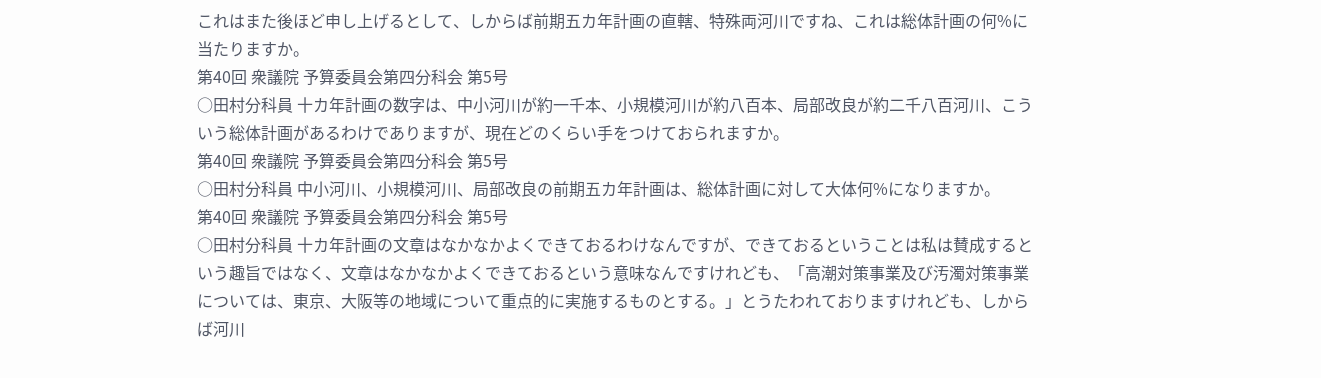これはまた後ほど申し上げるとして、しからば前期五カ年計画の直轄、特殊両河川ですね、これは総体計画の何%に当たりますか。
第40回 衆議院 予算委員会第四分科会 第5号
○田村分科員 十カ年計画の数字は、中小河川が約一千本、小規模河川が約八百本、局部改良が約二千八百河川、こういう総体計画があるわけでありますが、現在どのくらい手をつけておられますか。
第40回 衆議院 予算委員会第四分科会 第5号
○田村分科員 中小河川、小規模河川、局部改良の前期五カ年計画は、総体計画に対して大体何%になりますか。
第40回 衆議院 予算委員会第四分科会 第5号
○田村分科員 十カ年計画の文章はなかなかよくできておるわけなんですが、できておるということは私は賛成するという趣旨ではなく、文章はなかなかよくできておるという意味なんですけれども、「高潮対策事業及び汚濁対策事業については、東京、大阪等の地域について重点的に実施するものとする。」とうたわれておりますけれども、しからば河川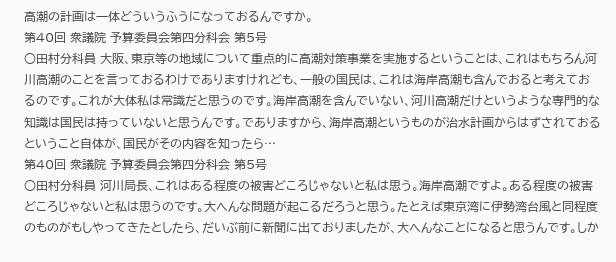高潮の計画は一体どういうふうになっておるんですか。
第40回 衆議院 予算委員会第四分科会 第5号
○田村分科員 大阪、東京等の地域について重点的に高潮対策事業を実施するということは、これはもちろん河川高潮のことを言っておるわけでありますけれども、一般の国民は、これは海岸高潮も含んでおると考えておるのです。これが大体私は常識だと思うのです。海岸高潮を含んでいない、河川高潮だけというような専門的な知識は国民は持っていないと思うんです。でありますから、海岸高潮というものが治水計画からはずされておるということ自体が、国民がその内容を知ったら…
第40回 衆議院 予算委員会第四分科会 第5号
○田村分科員 河川局長、これはある程度の被害どころじゃないと私は思う。海岸高潮ですよ。ある程度の被害どころじゃないと私は思うのです。大へんな問題が起こるだろうと思う。たとえば東京湾に伊勢湾台風と同程度のものがもしやってきたとしたら、だいぶ前に新聞に出ておりましたが、大へんなことになると思うんです。しか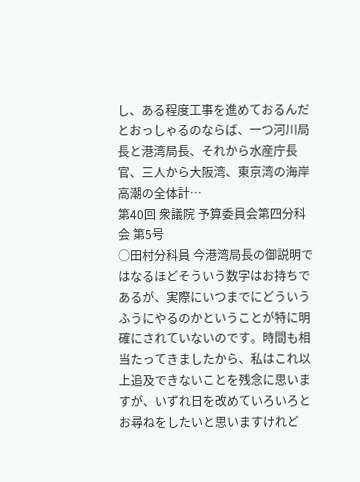し、ある程度工事を進めておるんだとおっしゃるのならば、一つ河川局長と港湾局長、それから水産庁長官、三人から大阪湾、東京湾の海岸高潮の全体計…
第40回 衆議院 予算委員会第四分科会 第5号
○田村分科員 今港湾局長の御説明ではなるほどそういう数字はお持ちであるが、実際にいつまでにどういうふうにやるのかということが特に明確にされていないのです。時間も相当たってきましたから、私はこれ以上追及できないことを残念に思いますが、いずれ日を改めていろいろとお尋ねをしたいと思いますけれど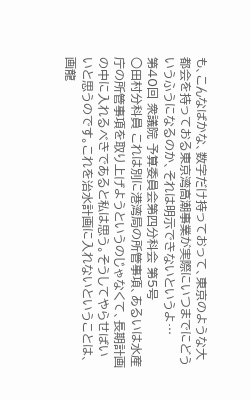も、こんなばかな、数字だけ持っておって、東京のような大都会を持っておる東京湾高潮事業が実際にいつまでにどういうふうになるのか、それは明示できないというよ…
第40回 衆議院 予算委員会第四分科会 第5号
○田村分科員 これは別に港湾局の所管事項、あるいは水産庁の所管事項を取り上げようというのじゃなくて、長期計画の中に入れるべきであると私は思う。そうしてやらせばいいと思うのです。これを治水計画に入れないということは、画龍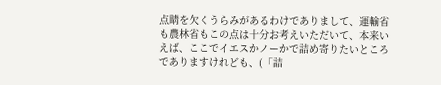点睛を欠くうらみがあるわけでありまして、運輸省も農林省もこの点は十分お考えいただいて、本来いえば、ここでイエスかノーかで詰め寄りたいところでありますけれども、(「詰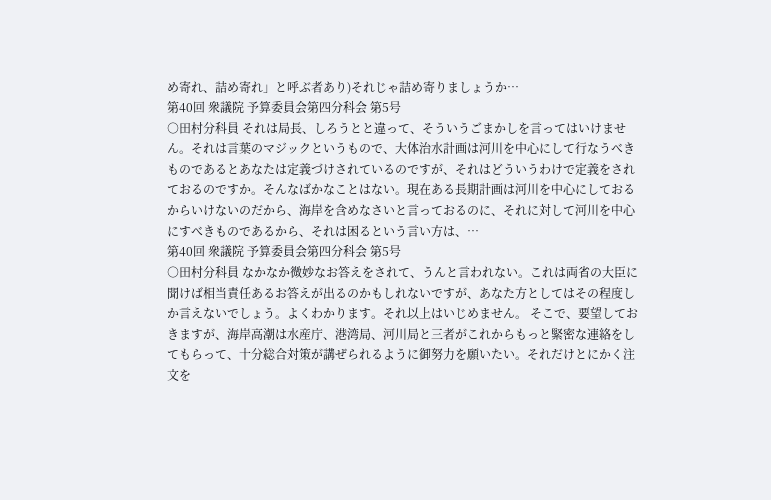め寄れ、詰め寄れ」と呼ぶ者あり)それじゃ詰め寄りましょうか…
第40回 衆議院 予算委員会第四分科会 第5号
○田村分科員 それは局長、しろうとと違って、そういうごまかしを言ってはいけません。それは言葉のマジックというもので、大体治水計画は河川を中心にして行なうべきものであるとあなたは定義づけされているのですが、それはどういうわけで定義をされておるのですか。そんなばかなことはない。現在ある長期計画は河川を中心にしておるからいけないのだから、海岸を含めなさいと言っておるのに、それに対して河川を中心にすべきものであるから、それは困るという言い方は、…
第40回 衆議院 予算委員会第四分科会 第5号
○田村分科員 なかなか微妙なお答えをされて、うんと言われない。これは両省の大臣に聞けば相当責任あるお答えが出るのかもしれないですが、あなた方としてはその程度しか言えないでしょう。よくわかります。それ以上はいじめません。 そこで、要望しておきますが、海岸高潮は水産庁、港湾局、河川局と三者がこれからもっと緊密な連絡をしてもらって、十分総合対策が講ぜられるように御努力を願いたい。それだけとにかく注文を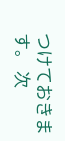つけておきます。 次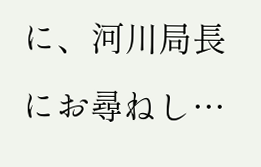に、河川局長にお尋ねし…